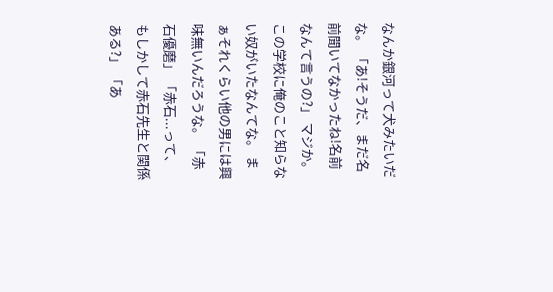なんか銀河って犬みたいだな。 「あ!そうだ、まだ名前聞いてなかったね!名前なんて言うの?」 マジか。 この学校に俺のこと知らない奴がいたなんてな。 まぁそれくらい他の男には興味無いんだろうな。 「赤石優磨」 「赤石...って、もしかして赤石先生と関係ある?」 「あ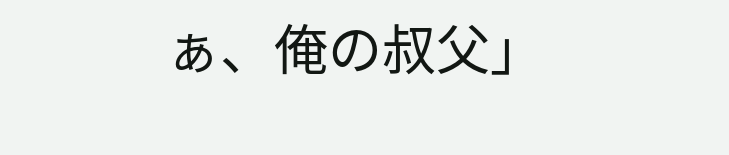ぁ、俺の叔父」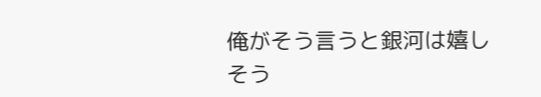俺がそう言うと銀河は嬉しそう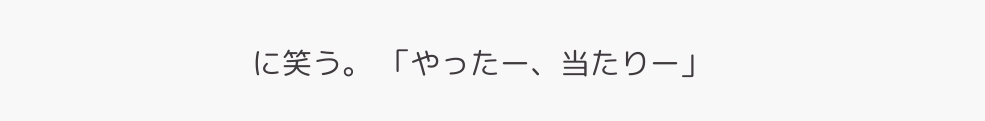に笑う。 「やったー、当たりー」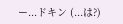ー...ドキン (...は?)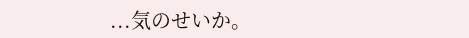...気のせいか。